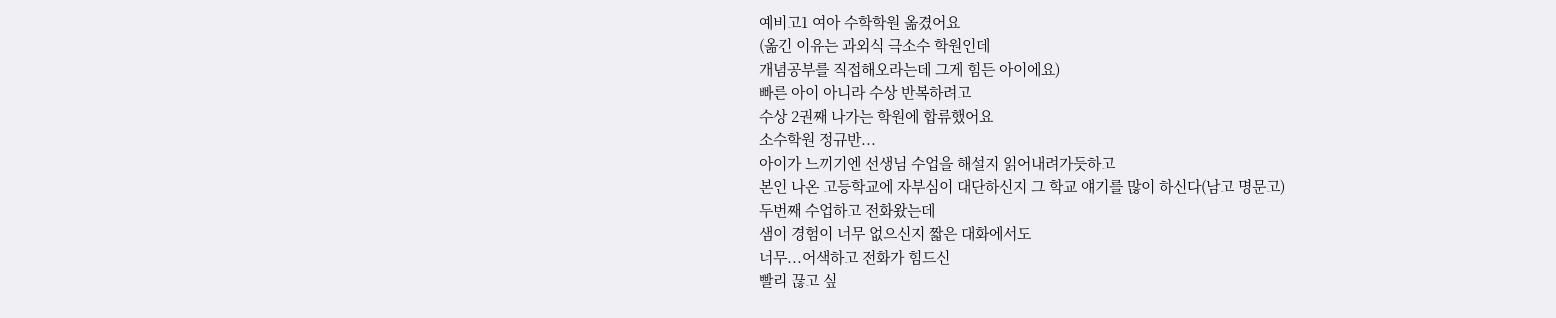예비고1 여아 수학학원 옮겼어요
(옮긴 이유는 과외식 극소수 학원인데
개념공부를 직접해오라는데 그게 힘든 아이에요)
빠른 아이 아니라 수상 반복하려고
수상 2권째 나가는 학원에 합류했어요
소수학원 정규반...
아이가 느끼기엔 선생님 수업을 해설지 읽어내려가듯하고
본인 나온 고등학교에 자부심이 대단하신지 그 학교 얘기를 많이 하신다(남고 명문고)
두번째 수업하고 전화왔는데
샘이 경험이 너무 없으신지 짧은 대화에서도
너무...어색하고 전화가 힘드신
빨리 끊고 싶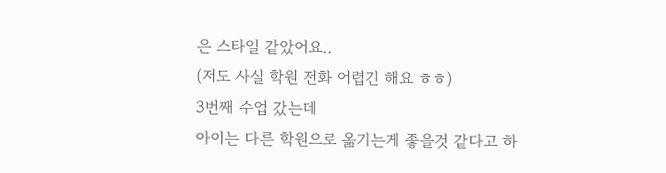은 스타일 같았어요..
(저도 사실 학원 전화 어렵긴 해요 ㅎㅎ)
3번째 수업 갔는데
아이는 다른 학원으로 옮기는게 좋을것 같다고 하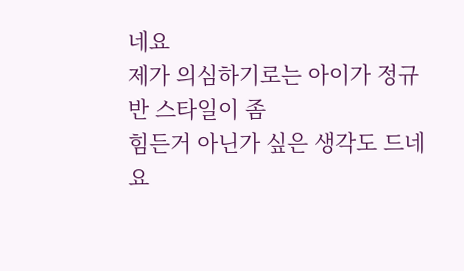네요
제가 의심하기로는 아이가 정규반 스타일이 좀
힘든거 아닌가 싶은 생각도 드네요